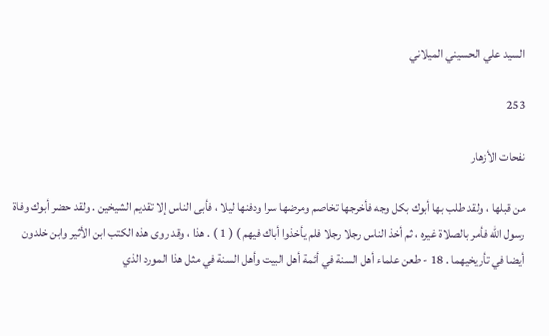السيد علي الحسيني الميلاني

253

نفحات الأزهار

من قبلها ، ولقد طلب بها أبوك بكل وجه فأخرجها تخاصم ومرضها سرا ودفنها ليلا ، فأبى الناس إلا تقديم الشيخين . ولقد حضر أبوك وفاة رسول الله فأمر بالصلاة غيره ، ثم أخذ الناس رجلا رجلا فلم يأخذوا أباك فيهم ) ( 1 ) . هذا ، وقد روى هذه الكتب ابن الأثير وابن خلدون أيضا في تأريخيهما . 18 - طعن علماء أهل السنة في أئمة أهل البيت وأهل السنة في مثل هذا المورد الذي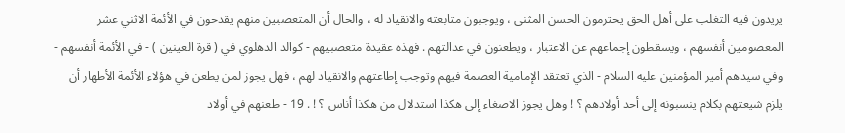يريدون فيه التغلب على أهل الحق يحترمون الحسن المثنى ، ويوجبون متابعته والانقياد له ، والحال أن المتعصبين منهم يقدحون في الأئمة الاثني عشر المعصومين أنفسهم ، ويسقطون إجماعهم عن الاعتبار ، ويطعنون في عدالتهم . فهذه عقيدة متعصبيهم - كوالد الدهلوي في ( قرة العينين ) - في الأئمة أنفسهم - وفي سيدهم أمير المؤمنين عليه السلام - الذي تعتقد الإمامية العصمة فيهم وتوجب إطاعتهم والانقياد لهم ، فهل يجوز لمن يطعن في هؤلاء الأئمة الأطهار أن يلزم شيعتهم بكلام ينسبونه إلى أحد أولادهم ؟ ! وهل يجوز الاصغاء إلى هكذا استدلال من هكذا أناس ؟ ! . 19 - طعنهم في أولاد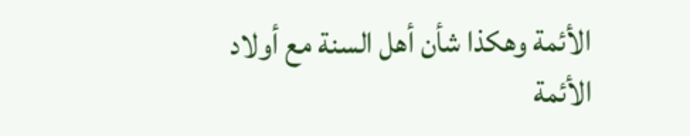الأئمة وهكذا شأن أهل السنة مع أولاد الأئمة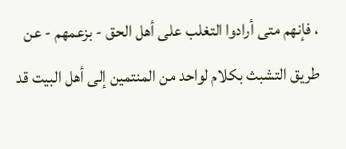، فإنهم متى أرادوا التغلب على أهل الحق - بزعمهم - عن طريق التشبث بكلام لواحد من المنتمين إلى أهل البيت قد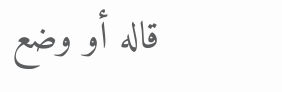قاله أو وضع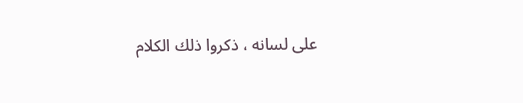على لسانه ، ذكروا ذلك الكلام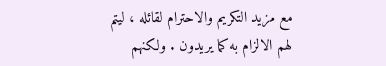مع مزيد التكريم والاحترام لقائله ، ليتم لهم الالزام به كما يريدون . ولكنهم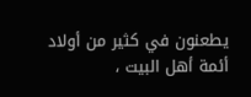يطعنون في كثير من أولاد أئمة أهل البيت ،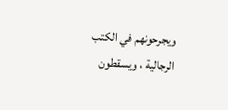ويجرحونهم في الكتب الرجالية ، ويسقطون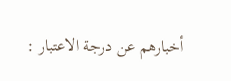أخبارهم عن درجة الاعتبار :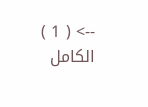--> ( 1 ) الكامل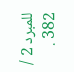للمبرد 2 / 382 .